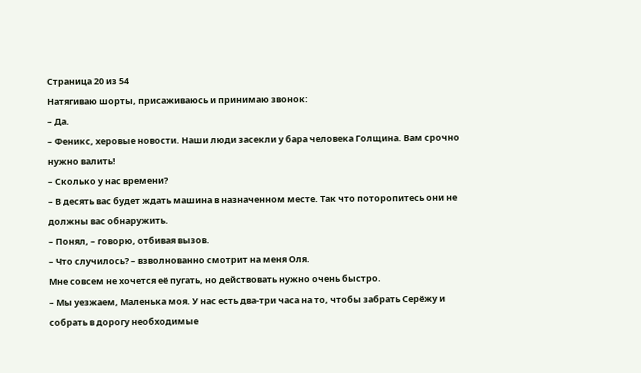Страница 20 из 54
Натягиваю шорты, присаживаюсь и принимаю звонок:
– Да.
– Феникс, херовые новости. Наши люди засекли у бара человека Голщина. Вам срочно нужно валить!
– Сколько у нас времени?
– В десять вас будет ждать машина в назначенном месте. Так что поторопитесь они не должны вас обнаружить.
– Понял, – говорю, отбивая вызов.
– Что случилось? – взволнованно смотрит на меня Оля.
Мне совсем не хочется её пугать, но действовать нужно очень быстро.
– Мы уезжаем, Маленька моя. У нас есть два-три часа на то, чтобы забрать Серёжу и собрать в дорогу необходимые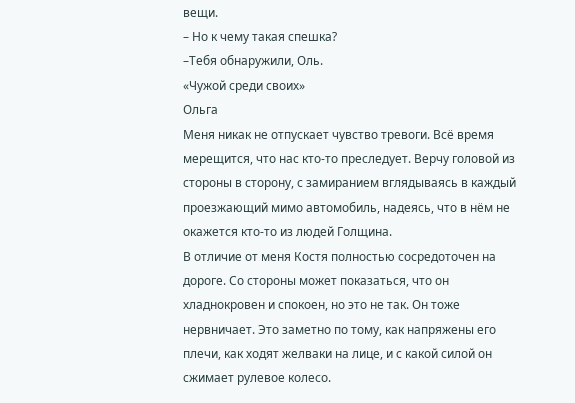вещи.
– Но к чему такая спешка?
–Тебя обнаружили, Оль.
«Чужой среди своих»
Ольга
Меня никак не отпускает чувство тревоги. Всё время мерещится, что нас кто-то преследует. Верчу головой из стороны в сторону, с замиранием вглядываясь в каждый проезжающий мимо автомобиль, надеясь, что в нём не окажется кто-то из людей Голщина.
В отличие от меня Костя полностью сосредоточен на дороге. Со стороны может показаться, что он хладнокровен и спокоен, но это не так. Он тоже нервничает. Это заметно по тому, как напряжены его плечи, как ходят желваки на лице, и с какой силой он сжимает рулевое колесо.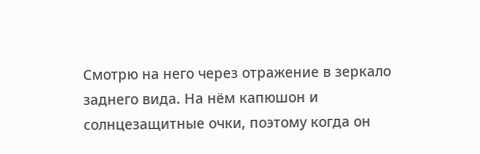Смотрю на него через отражение в зеркало заднего вида. На нём капюшон и солнцезащитные очки, поэтому когда он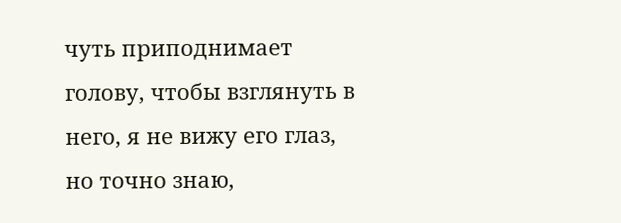чуть приподнимает голову, чтобы взглянуть в него, я не вижу его глаз, но точно знаю,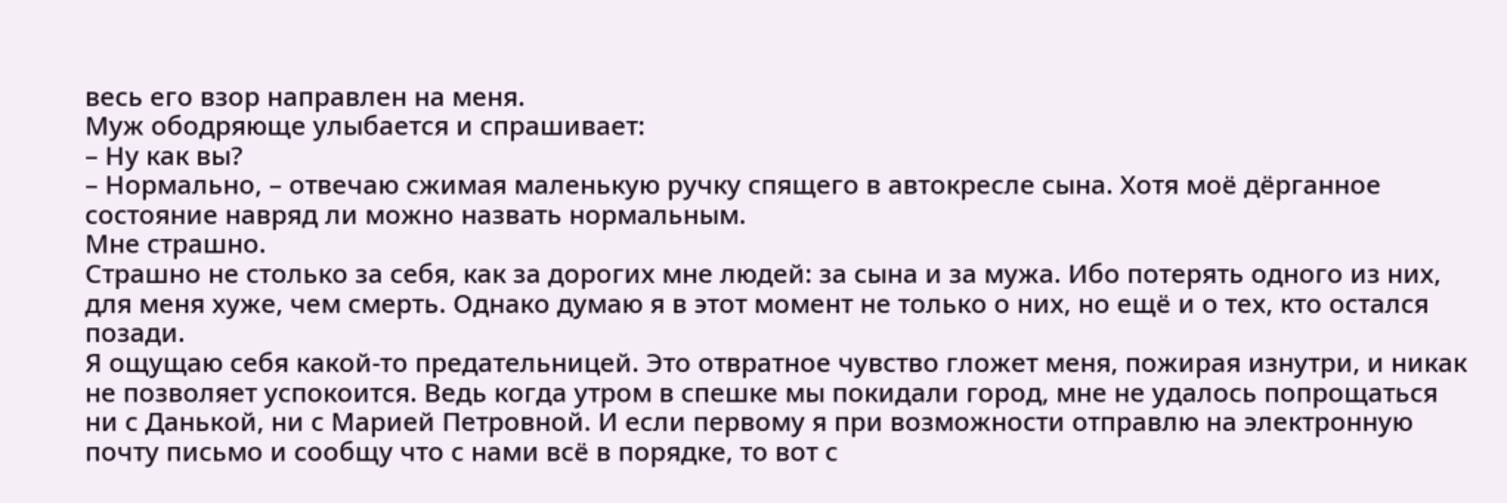весь его взор направлен на меня.
Муж ободряюще улыбается и спрашивает:
– Ну как вы?
– Нормально, – отвечаю сжимая маленькую ручку спящего в автокресле сына. Хотя моё дёрганное состояние навряд ли можно назвать нормальным.
Мне страшно.
Страшно не столько за себя, как за дорогих мне людей: за сына и за мужа. Ибо потерять одного из них, для меня хуже, чем смерть. Однако думаю я в этот момент не только о них, но ещё и о тех, кто остался позади.
Я ощущаю себя какой-то предательницей. Это отвратное чувство гложет меня, пожирая изнутри, и никак не позволяет успокоится. Ведь когда утром в спешке мы покидали город, мне не удалось попрощаться ни с Данькой, ни с Марией Петровной. И если первому я при возможности отправлю на электронную почту письмо и сообщу что с нами всё в порядке, то вот с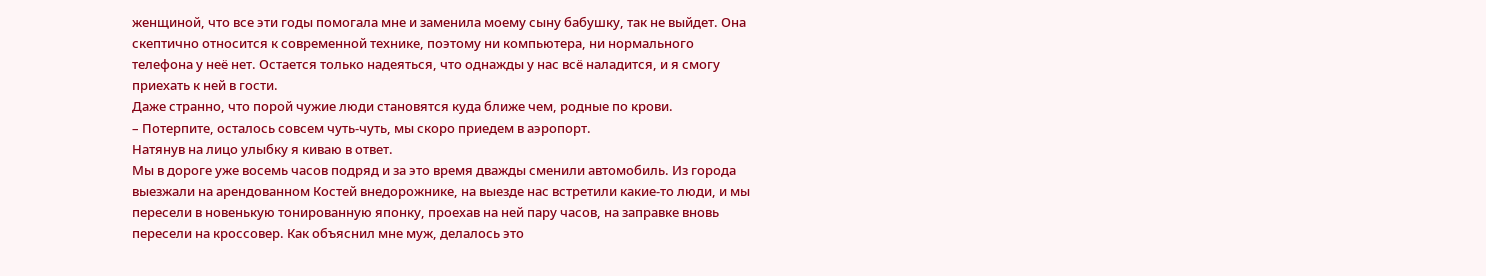женщиной, что все эти годы помогала мне и заменила моему сыну бабушку, так не выйдет. Она скептично относится к современной технике, поэтому ни компьютера, ни нормального телефона у неё нет. Остается только надеяться, что однажды у нас всё наладится, и я смогу приехать к ней в гости.
Даже странно, что порой чужие люди становятся куда ближе чем, родные по крови.
– Потерпите, осталось совсем чуть-чуть, мы скоро приедем в аэропорт.
Натянув на лицо улыбку я киваю в ответ.
Мы в дороге уже восемь часов подряд и за это время дважды сменили автомобиль. Из города выезжали на арендованном Костей внедорожнике, на выезде нас встретили какие-то люди, и мы пересели в новенькую тонированную японку, проехав на ней пару часов, на заправке вновь пересели на кроссовер. Как объяснил мне муж, делалось это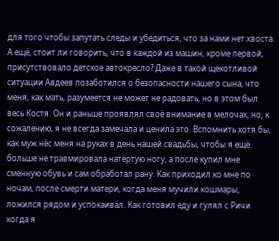для того чтобы запутать следы и убедиться, что за нами нет хвоста. А ещё, стоит ли говорить, что в каждой из машин, кроме первой, присутствовало детское автокресло? Даже в такой щекотливой ситуации Авдеев позаботился о безопасности нашего сына, что меня, как мать, разумеется не может не радовать, но в этом был весь Костя. Он и раньше проявлял своё внимание в мелочах, но, к сожалению, я не всегда замечала и ценила это. Вспомнить хотя бы, как муж нёс меня на руках в день нашей свадьбы, чтобы я ещё больше не травмировала натёртую ногу, а после купил мне сменную обувь и сам обработал рану. Как приходил ко мне по ночам, после смерти матери, когда меня мучили кошмары, ложился рядом и успокаивал. Как готовил еду и гулял с Ричи когда я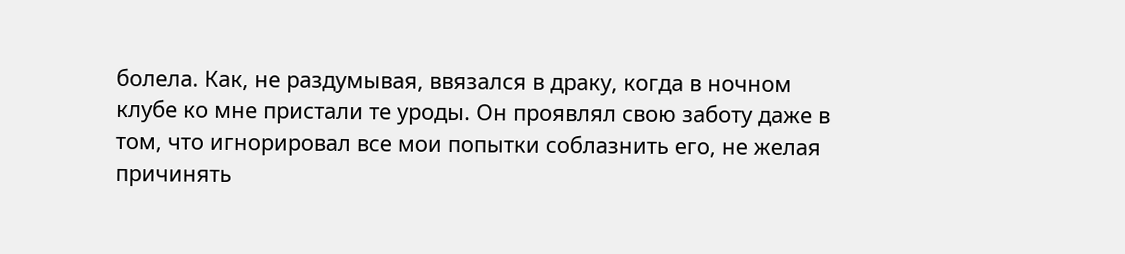болела. Как, не раздумывая, ввязался в драку, когда в ночном клубе ко мне пристали те уроды. Он проявлял свою заботу даже в том, что игнорировал все мои попытки соблазнить его, не желая причинять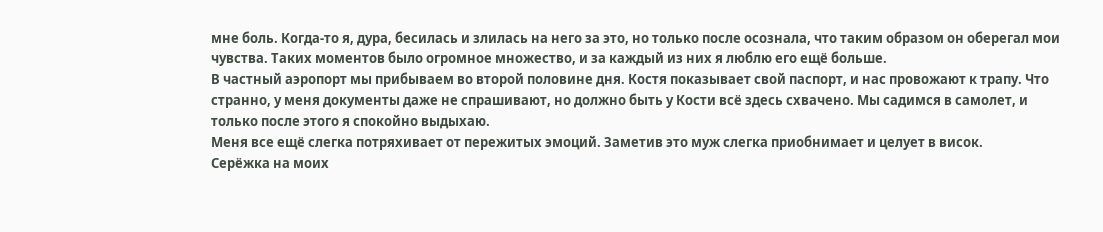мне боль. Когда-то я, дура, бесилась и злилась на него за это, но только после осознала, что таким образом он оберегал мои чувства. Таких моментов было огромное множество, и за каждый из них я люблю его ещё больше.
В частный аэропорт мы прибываем во второй половине дня. Костя показывает свой паспорт, и нас провожают к трапу. Что странно, у меня документы даже не спрашивают, но должно быть у Кости всё здесь схвачено. Мы садимся в самолет, и только после этого я спокойно выдыхаю.
Меня все ещё слегка потряхивает от пережитых эмоций. Заметив это муж слегка приобнимает и целует в висок.
Серёжка на моих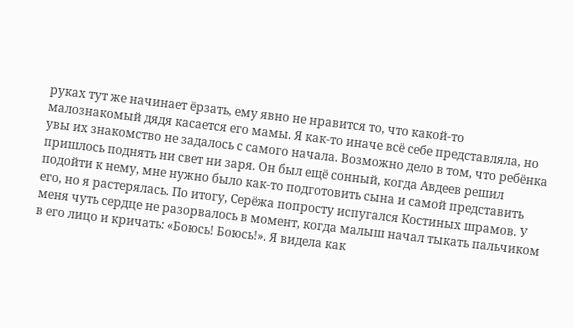руках тут же начинает ёрзать, ему явно не нравится то, что какой-то малознакомый дядя касается его мамы. Я как-то иначе всё себе представляла, но увы их знакомство не задалось с самого начала. Возможно дело в том, что ребёнка пришлось поднять ни свет ни заря. Он был ещё сонный, когда Авдеев решил подойти к нему, мне нужно было как-то подготовить сына и самой представить его, но я растерялась. По итогу, Серёжа попросту испугался Костиных шрамов. У меня чуть сердце не разорвалось в момент, когда малыш начал тыкать пальчиком в его лицо и кричать: «Боюсь! Боюсь!». Я видела как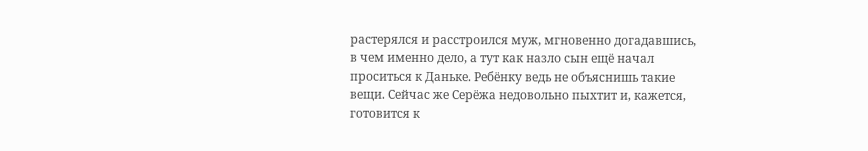растерялся и расстроился муж, мгновенно догадавшись, в чем именно дело, а тут как назло сын ещё начал проситься к Даньке. Ребёнку ведь не объяснишь такие вещи. Сейчас же Серёжа недовольно пыхтит и, кажется, готовится к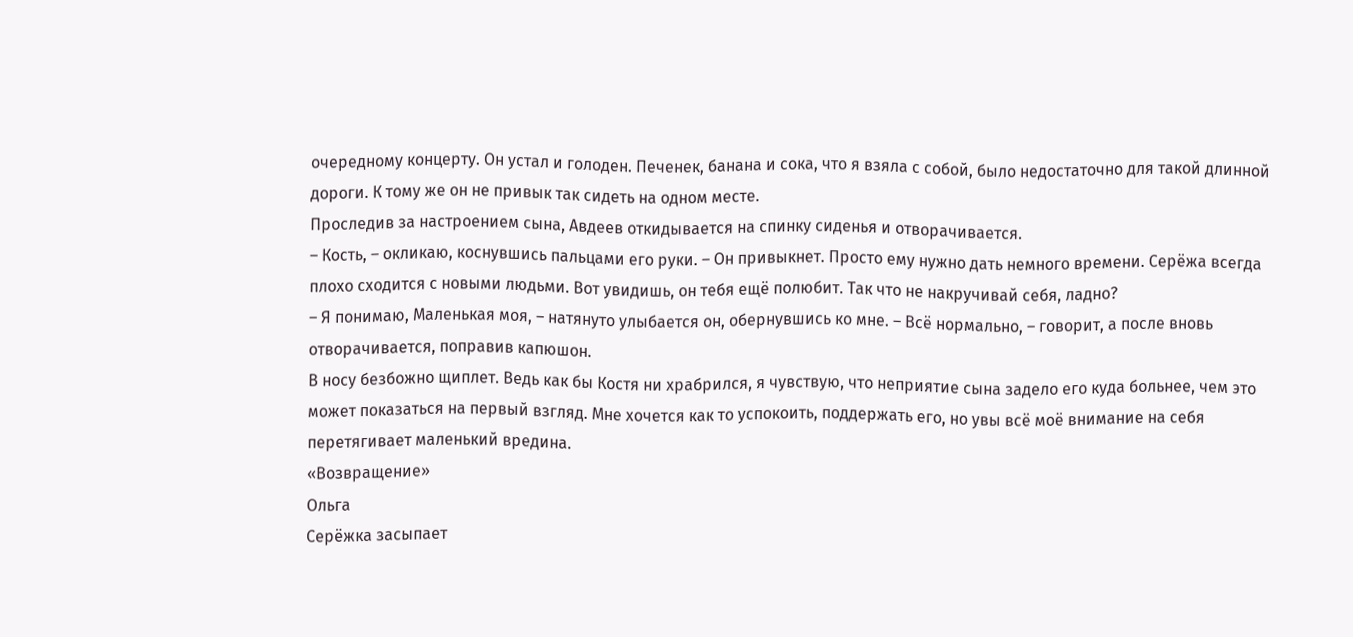очередному концерту. Он устал и голоден. Печенек, банана и сока, что я взяла с собой, было недостаточно для такой длинной дороги. К тому же он не привык так сидеть на одном месте.
Проследив за настроением сына, Авдеев откидывается на спинку сиденья и отворачивается.
– Кость, – окликаю, коснувшись пальцами его руки. – Он привыкнет. Просто ему нужно дать немного времени. Серёжа всегда плохо сходится с новыми людьми. Вот увидишь, он тебя ещё полюбит. Так что не накручивай себя, ладно?
– Я понимаю, Маленькая моя, – натянуто улыбается он, обернувшись ко мне. – Всё нормально, – говорит, а после вновь отворачивается, поправив капюшон.
В носу безбожно щиплет. Ведь как бы Костя ни храбрился, я чувствую, что неприятие сына задело его куда больнее, чем это может показаться на первый взгляд. Мне хочется как то успокоить, поддержать его, но увы всё моё внимание на себя перетягивает маленький вредина.
«Возвращение»
Ольга
Серёжка засыпает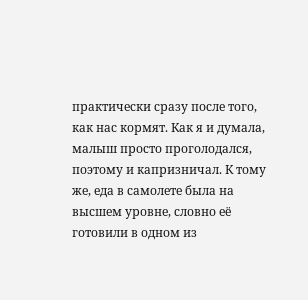практически сразу после того, как нас кормят. Как я и думала, малыш просто проголодался, поэтому и капризничал. К тому же, еда в самолете была на высшем уровне, словно её готовили в одном из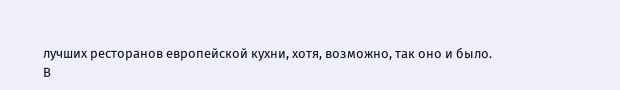лучших ресторанов европейской кухни, хотя, возможно, так оно и было.
В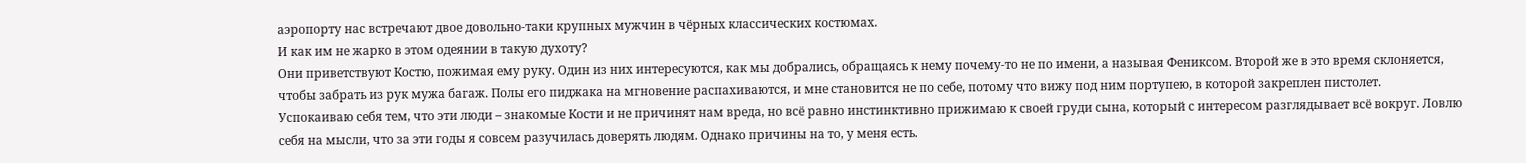аэропорту нас встречают двое довольно-таки крупных мужчин в чёрных классических костюмах.
И как им не жарко в этом одеянии в такую духоту?
Они приветствуют Костю, пожимая ему руку. Один из них интересуются, как мы добрались, обращаясь к нему почему-то не по имени, а называя Фениксом. Второй же в это время склоняется, чтобы забрать из рук мужа багаж. Полы его пиджака на мгновение распахиваются, и мне становится не по себе, потому что вижу под ним портупею, в которой закреплен пистолет.
Успокаиваю себя тем, что эти люди – знакомые Кости и не причинят нам вреда, но всё равно инстинктивно прижимаю к своей груди сына, который с интересом разглядывает всё вокруг. Ловлю себя на мысли, что за эти годы я совсем разучилась доверять людям. Однако причины на то, у меня есть.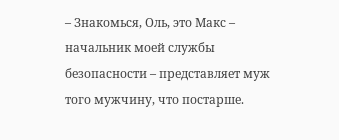– Знакомься, Оль, это Макс – начальник моей службы безопасности – представляет муж того мужчину, что постарше.